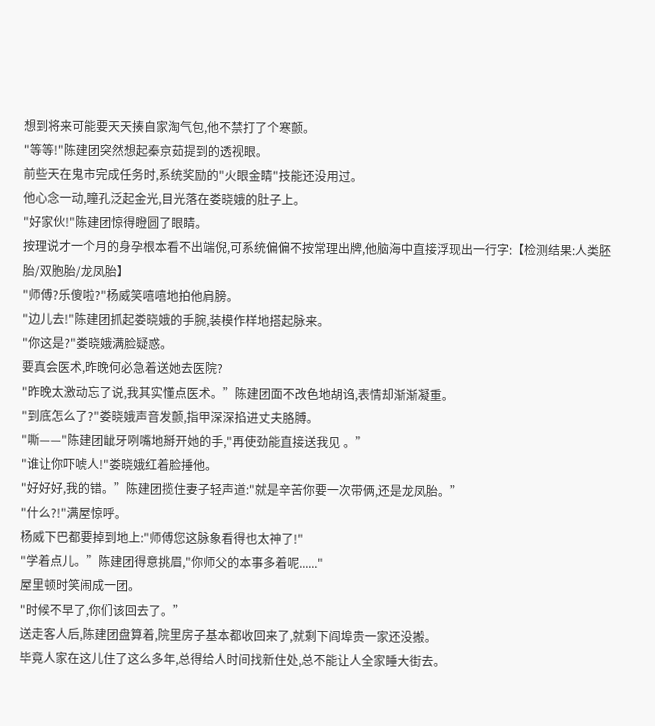想到将来可能要天天揍自家淘气包,他不禁打了个寒颤。
"等等!"陈建团突然想起秦京茹提到的透视眼。
前些天在鬼市完成任务时,系统奖励的"火眼金睛"技能还没用过。
他心念一动,瞳孔泛起金光,目光落在娄晓娥的肚子上。
"好家伙!"陈建团惊得瞪圆了眼睛。
按理说才一个月的身孕根本看不出端倪,可系统偏偏不按常理出牌,他脑海中直接浮现出一行字:【检测结果:人类胚胎/双胞胎/龙凤胎】
"师傅?乐傻啦?"杨威笑嘻嘻地拍他肩膀。
"边儿去!"陈建团抓起娄晓娥的手腕,装模作样地搭起脉来。
"你这是?"娄晓娥满脸疑惑。
要真会医术,昨晚何必急着送她去医院?
"昨晚太激动忘了说,我其实懂点医术。”陈建团面不改色地胡诌,表情却渐渐凝重。
"到底怎么了?"娄晓娥声音发颤,指甲深深掐进丈夫胳膊。
"嘶——"陈建团龇牙咧嘴地掰开她的手,"再使劲能直接送我见 。”
"谁让你吓唬人!"娄晓娥红着脸捶他。
"好好好,我的错。”陈建团揽住妻子轻声道:"就是辛苦你要一次带俩,还是龙凤胎。”
"什么?!"满屋惊呼。
杨威下巴都要掉到地上:"师傅您这脉象看得也太神了!"
"学着点儿。”陈建团得意挑眉,"你师父的本事多着呢......"
屋里顿时笑闹成一团。
"时候不早了,你们该回去了。”
送走客人后,陈建团盘算着,院里房子基本都收回来了,就剩下阎埠贵一家还没搬。
毕竟人家在这儿住了这么多年,总得给人时间找新住处,总不能让人全家睡大街去。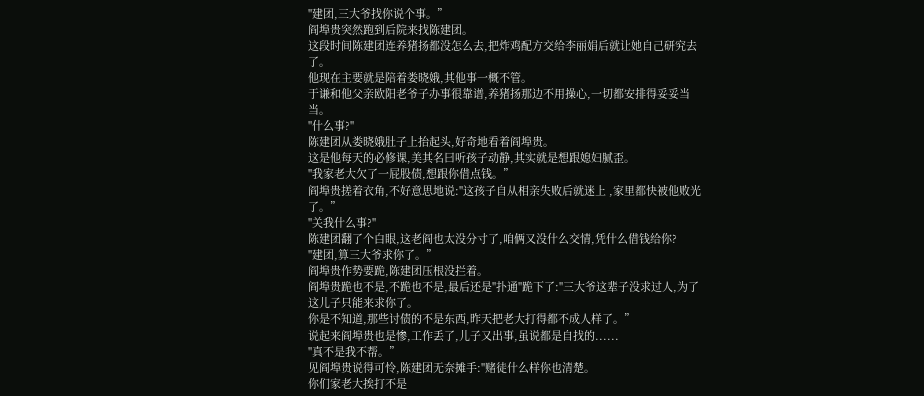"建团,三大爷找你说个事。”
阎埠贵突然跑到后院来找陈建团。
这段时间陈建团连养猪扬都没怎么去,把炸鸡配方交给李丽娟后就让她自己研究去了。
他现在主要就是陪着娄晓娥,其他事一概不管。
于谦和他父亲欧阳老爷子办事很靠谱,养猪扬那边不用操心,一切都安排得妥妥当当。
"什么事?"
陈建团从娄晓娥肚子上抬起头,好奇地看着阎埠贵。
这是他每天的必修课,美其名曰听孩子动静,其实就是想跟媳妇腻歪。
"我家老大欠了一屁股债,想跟你借点钱。”
阎埠贵搓着衣角,不好意思地说:"这孩子自从相亲失败后就迷上 ,家里都快被他败光了。”
"关我什么事?"
陈建团翻了个白眼,这老阎也太没分寸了,咱俩又没什么交情,凭什么借钱给你?
"建团,算三大爷求你了。”
阎埠贵作势要跪,陈建团压根没拦着。
阎埠贵跪也不是,不跪也不是,最后还是"扑通"跪下了:"三大爷这辈子没求过人,为了这儿子只能来求你了。
你是不知道,那些讨债的不是东西,昨天把老大打得都不成人样了。”
说起来阎埠贵也是惨,工作丢了,儿子又出事,虽说都是自找的......
"真不是我不帮。”
见阎埠贵说得可怜,陈建团无奈摊手:"赌徒什么样你也清楚。
你们家老大挨打不是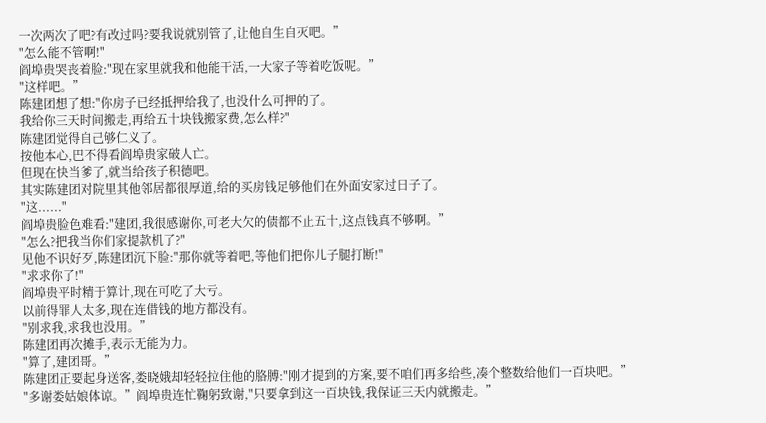一次两次了吧?有改过吗?要我说就别管了,让他自生自灭吧。”
"怎么能不管啊!"
阎埠贵哭丧着脸:"现在家里就我和他能干活,一大家子等着吃饭呢。”
"这样吧。”
陈建团想了想:"你房子已经抵押给我了,也没什么可押的了。
我给你三天时间搬走,再给五十块钱搬家费,怎么样?"
陈建团觉得自己够仁义了。
按他本心,巴不得看阎埠贵家破人亡。
但现在快当爹了,就当给孩子积德吧。
其实陈建团对院里其他邻居都很厚道,给的买房钱足够他们在外面安家过日子了。
"这......"
阎埠贵脸色难看:"建团,我很感谢你,可老大欠的债都不止五十,这点钱真不够啊。”
"怎么?把我当你们家提款机了?"
见他不识好歹,陈建团沉下脸:"那你就等着吧,等他们把你儿子腿打断!"
"求求你了!"
阎埠贵平时精于算计,现在可吃了大亏。
以前得罪人太多,现在连借钱的地方都没有。
"别求我,求我也没用。”
陈建团再次摊手,表示无能为力。
"算了,建团哥。”
陈建团正要起身送客,娄晓娥却轻轻拉住他的胳膊:"刚才提到的方案,要不咱们再多给些,凑个整数给他们一百块吧。”
"多谢娄姑娘体谅。”阎埠贵连忙鞠躬致谢,"只要拿到这一百块钱,我保证三天内就搬走。”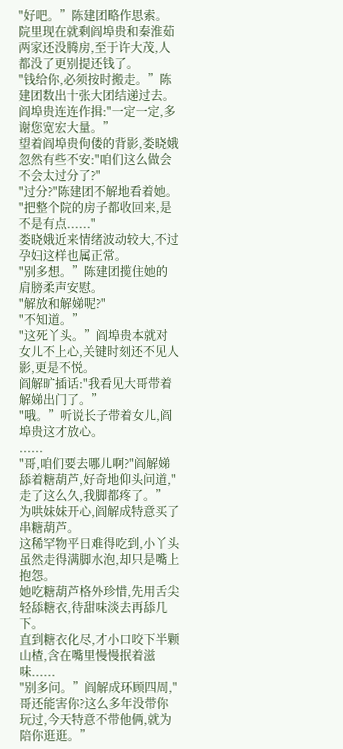"好吧。”陈建团略作思索。
院里现在就剩阎埠贵和秦淮茹两家还没腾房,至于许大茂,人都没了更别提还钱了。
"钱给你,必须按时搬走。”陈建团数出十张大团结递过去。
阎埠贵连连作揖:"一定一定,多谢您宽宏大量。”
望着阎埠贵佝偻的背影,娄晓娥忽然有些不安:"咱们这么做会不会太过分了?"
"过分?"陈建团不解地看着她。
"把整个院的房子都收回来,是不是有点......"
娄晓娥近来情绪波动较大,不过孕妇这样也属正常。
"别多想。”陈建团揽住她的肩膀柔声安慰。
"解放和解娣呢?"
"不知道。”
"这死丫头。”阎埠贵本就对女儿不上心,关键时刻还不见人影,更是不悦。
阎解旷插话:"我看见大哥带着解娣出门了。”
"哦。”听说长子带着女儿,阎埠贵这才放心。
......
"哥,咱们要去哪儿啊?"阎解娣舔着糖葫芦,好奇地仰头问道,"走了这么久,我脚都疼了。”
为哄妹妹开心,阎解成特意买了串糖葫芦。
这稀罕物平日难得吃到,小丫头虽然走得满脚水泡,却只是嘴上抱怨。
她吃糖葫芦格外珍惜,先用舌尖轻舔糖衣,待甜味淡去再舔几下。
直到糖衣化尽,才小口咬下半颗山楂,含在嘴里慢慢抿着滋味......
"别多问。”阎解成环顾四周,"哥还能害你?这么多年没带你玩过,今天特意不带他俩,就为陪你逛逛。”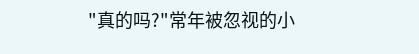"真的吗?"常年被忽视的小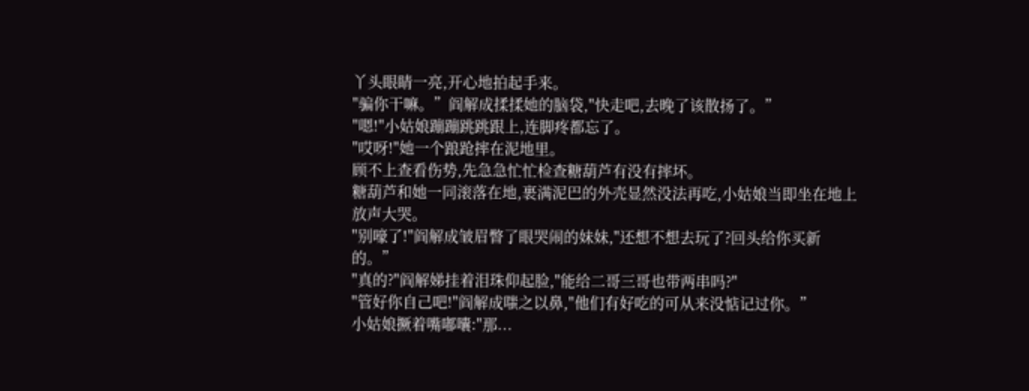丫头眼睛一亮,开心地拍起手来。
"骗你干嘛。”阎解成揉揉她的脑袋,"快走吧,去晚了该散扬了。”
"嗯!"小姑娘蹦蹦跳跳跟上,连脚疼都忘了。
"哎呀!"她一个踉跄摔在泥地里。
顾不上查看伤势,先急急忙忙检查糖葫芦有没有摔坏。
糖葫芦和她一同滚落在地,裹满泥巴的外壳显然没法再吃,小姑娘当即坐在地上放声大哭。
"别嚎了!"阎解成皱眉瞥了眼哭闹的妹妹,"还想不想去玩了?回头给你买新的。”
"真的?"阎解娣挂着泪珠仰起脸,"能给二哥三哥也带两串吗?"
"管好你自己吧!"阎解成嗤之以鼻,"他们有好吃的可从来没惦记过你。”
小姑娘撅着嘴嘟囔:"那...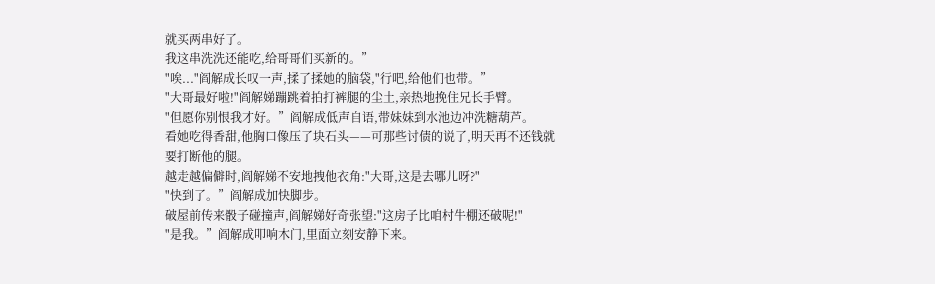就买两串好了。
我这串洗洗还能吃,给哥哥们买新的。”
"唉..."阎解成长叹一声,揉了揉她的脑袋,"行吧,给他们也带。”
"大哥最好啦!"阎解娣蹦跳着拍打裤腿的尘土,亲热地挽住兄长手臂。
"但愿你别恨我才好。”阎解成低声自语,带妹妹到水池边冲洗糖葫芦。
看她吃得香甜,他胸口像压了块石头——可那些讨债的说了,明天再不还钱就要打断他的腿。
越走越偏僻时,阎解娣不安地拽他衣角:"大哥,这是去哪儿呀?"
"快到了。”阎解成加快脚步。
破屋前传来骰子碰撞声,阎解娣好奇张望:"这房子比咱村牛棚还破呢!"
"是我。”阎解成叩响木门,里面立刻安静下来。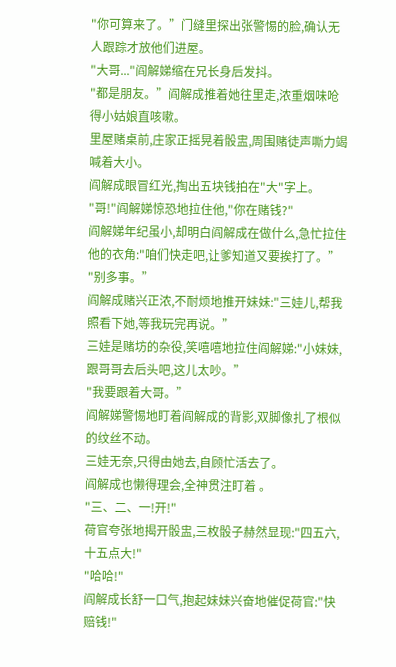"你可算来了。”门缝里探出张警惕的脸,确认无人跟踪才放他们进屋。
"大哥..."阎解娣缩在兄长身后发抖。
"都是朋友。”阎解成推着她往里走,浓重烟味呛得小姑娘直咳嗽。
里屋赌桌前,庄家正摇晃着骰盅,周围赌徒声嘶力竭喊着大小。
阎解成眼冒红光,掏出五块钱拍在"大"字上。
"哥!"阎解娣惊恐地拉住他,"你在赌钱?"
阎解娣年纪虽小,却明白阎解成在做什么,急忙拉住他的衣角:"咱们快走吧,让爹知道又要挨打了。”
"别多事。”
阎解成赌兴正浓,不耐烦地推开妹妹:"三娃儿,帮我照看下她,等我玩完再说。”
三娃是赌坊的杂役,笑嘻嘻地拉住阎解娣:"小妹妹,跟哥哥去后头吧,这儿太吵。”
"我要跟着大哥。”
阎解娣警惕地盯着阎解成的背影,双脚像扎了根似的纹丝不动。
三娃无奈,只得由她去,自顾忙活去了。
阎解成也懒得理会,全神贯注盯着 。
"三、二、一!开!"
荷官夸张地揭开骰盅,三枚骰子赫然显现:"四五六,十五点大!"
"哈哈!"
阎解成长舒一口气,抱起妹妹兴奋地催促荷官:"快赔钱!"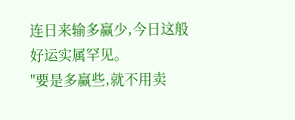连日来输多赢少,今日这般好运实属罕见。
"要是多赢些,就不用卖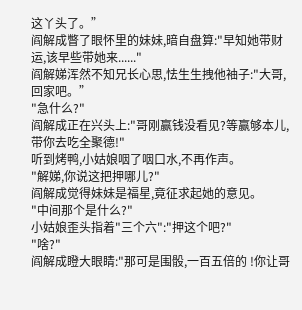这丫头了。”
阎解成瞥了眼怀里的妹妹,暗自盘算:"早知她带财运,该早些带她来......"
阎解娣浑然不知兄长心思,怯生生拽他袖子:"大哥,回家吧。”
"急什么?"
阎解成正在兴头上:"哥刚赢钱没看见?等赢够本儿,带你去吃全聚德!"
听到烤鸭,小姑娘咽了咽口水,不再作声。
"解娣,你说这把押哪儿?"
阎解成觉得妹妹是福星,竟征求起她的意见。
"中间那个是什么?"
小姑娘歪头指着"三个六":"押这个吧?"
"啥?"
阎解成瞪大眼睛:"那可是围骰,一百五倍的 !你让哥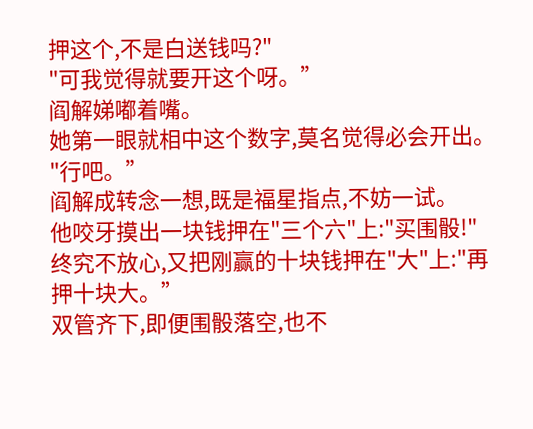押这个,不是白送钱吗?"
"可我觉得就要开这个呀。”
阎解娣嘟着嘴。
她第一眼就相中这个数字,莫名觉得必会开出。
"行吧。”
阎解成转念一想,既是福星指点,不妨一试。
他咬牙摸出一块钱押在"三个六"上:"买围骰!"
终究不放心,又把刚赢的十块钱押在"大"上:"再押十块大。”
双管齐下,即便围骰落空,也不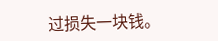过损失一块钱。